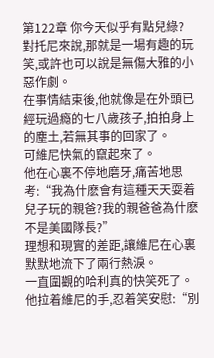第122章 你今天似乎有點兒綠?
對托尼來說,那就是一場有趣的玩笑,或許也可以說是無傷大雅的小惡作劇。
在事情結束後,他就像是在外頭已經玩過瘾的七八歲孩子,拍拍身上的塵土,若無其事的回家了。
可維尼快氣的竄起來了。
他在心裏不停地磨牙,痛苦地思考:“我為什麽會有這種天天耍着兒子玩的親爸?我的親爸爸為什麽不是美國隊長?”
理想和現實的差距,讓維尼在心裏默默地流下了兩行熱淚。
一直圍觀的哈利真的快笑死了。
他拉着維尼的手,忍着笑安慰:“別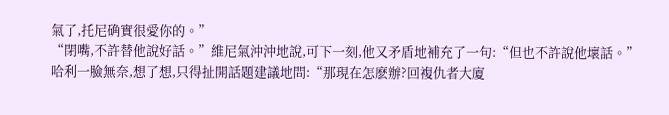氣了,托尼确實很愛你的。”
“閉嘴,不許替他說好話。”維尼氣沖沖地說,可下一刻,他又矛盾地補充了一句:“但也不許說他壞話。”
哈利一臉無奈,想了想,只得扯開話題建議地問:“那現在怎麽辦?回複仇者大廈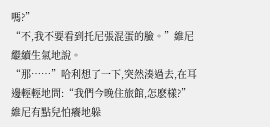嗎?”
“不,我不要看到托尼張混蛋的臉。”維尼繼續生氣地說。
“那……”哈利想了一下,突然湊過去,在耳邊輕輕地問:“我們今晚住旅館,怎麽樣?”
維尼有點兒怕癢地躲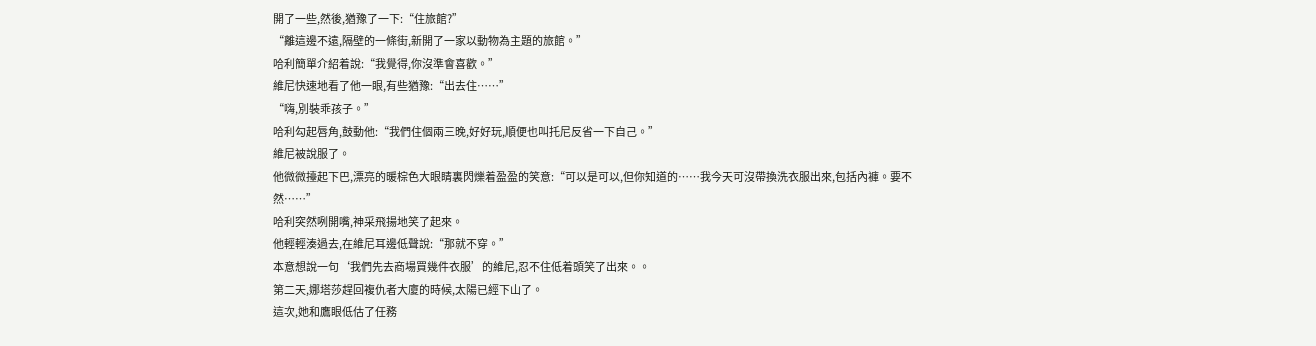開了一些,然後,猶豫了一下:“住旅館?”
“離這邊不遠,隔壁的一條街,新開了一家以動物為主題的旅館。”
哈利簡單介紹着說:“我覺得,你沒準會喜歡。”
維尼快速地看了他一眼,有些猶豫:“出去住……”
“嗨,別裝乖孩子。”
哈利勾起唇角,鼓動他:“我們住個兩三晚,好好玩,順便也叫托尼反省一下自己。”
維尼被說服了。
他微微擡起下巴,漂亮的暖棕色大眼睛裏閃爍着盈盈的笑意:“可以是可以,但你知道的……我今天可沒帶換洗衣服出來,包括內褲。要不然……”
哈利突然咧開嘴,神采飛揚地笑了起來。
他輕輕湊過去,在維尼耳邊低聲說:“那就不穿。”
本意想說一句‘我們先去商場買幾件衣服’的維尼,忍不住低着頭笑了出來。。
第二天,娜塔莎趕回複仇者大廈的時候,太陽已經下山了。
這次,她和鷹眼低估了任務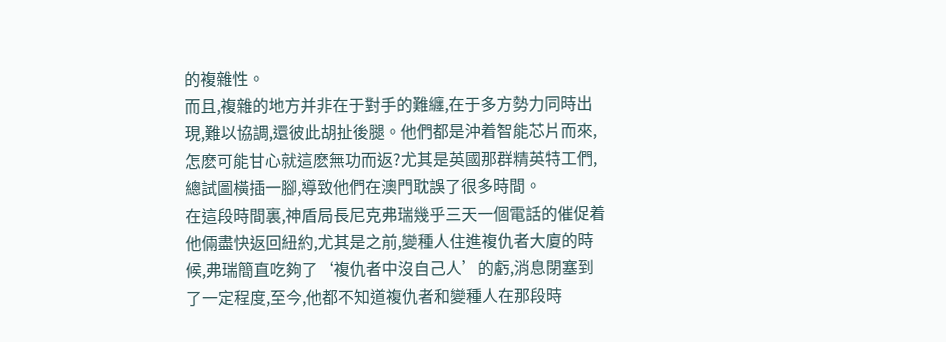的複雜性。
而且,複雜的地方并非在于對手的難纏,在于多方勢力同時出現,難以協調,還彼此胡扯後腿。他們都是沖着智能芯片而來,怎麽可能甘心就這麽無功而返?尤其是英國那群精英特工們,總試圖橫插一腳,導致他們在澳門耽誤了很多時間。
在這段時間裏,神盾局長尼克弗瑞幾乎三天一個電話的催促着他倆盡快返回紐約,尤其是之前,變種人住進複仇者大廈的時候,弗瑞簡直吃夠了‘複仇者中沒自己人’的虧,消息閉塞到了一定程度,至今,他都不知道複仇者和變種人在那段時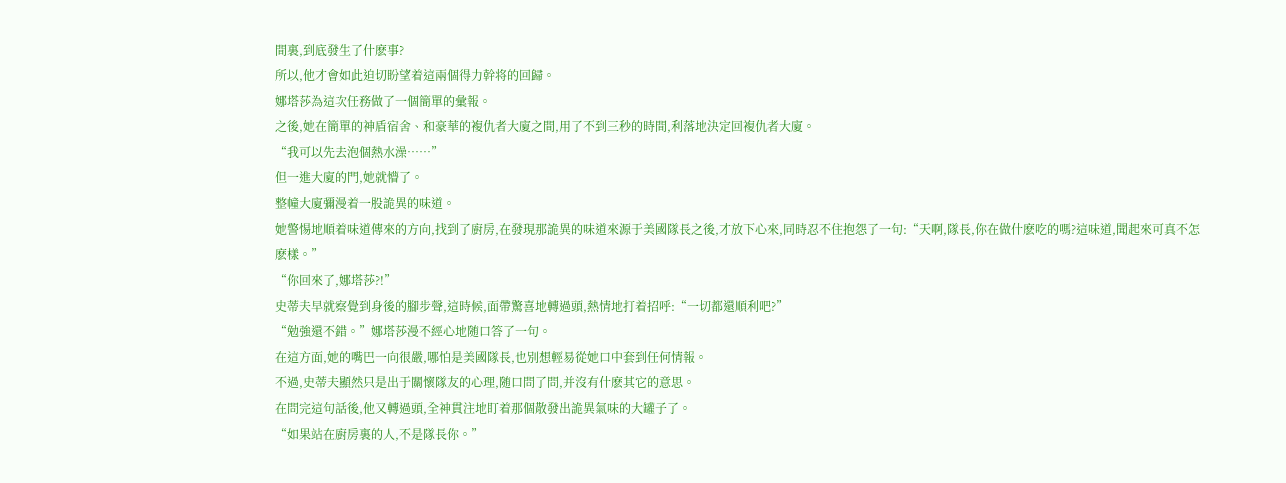間裏,到底發生了什麽事?
所以,他才會如此迫切盼望着這兩個得力幹将的回歸。
娜塔莎為這次任務做了一個簡單的彙報。
之後,她在簡單的神盾宿舍、和豪華的複仇者大廈之間,用了不到三秒的時間,利落地決定回複仇者大廈。
“我可以先去泡個熱水澡……”
但一進大廈的門,她就懵了。
整幢大廈彌漫着一股詭異的味道。
她警惕地順着味道傳來的方向,找到了廚房,在發現那詭異的味道來源于美國隊長之後,才放下心來,同時忍不住抱怨了一句:“天啊,隊長,你在做什麽吃的嗎?這味道,聞起來可真不怎麽樣。”
“你回來了,娜塔莎?!”
史蒂夫早就察覺到身後的腳步聲,這時候,面帶驚喜地轉過頭,熱情地打着招呼:“一切都還順利吧?”
“勉強還不錯。”娜塔莎漫不經心地随口答了一句。
在這方面,她的嘴巴一向很嚴,哪怕是美國隊長,也別想輕易從她口中套到任何情報。
不過,史蒂夫顯然只是出于關懷隊友的心理,随口問了問,并沒有什麽其它的意思。
在問完這句話後,他又轉過頭,全神貫注地盯着那個散發出詭異氣味的大罐子了。
“如果站在廚房裏的人,不是隊長你。”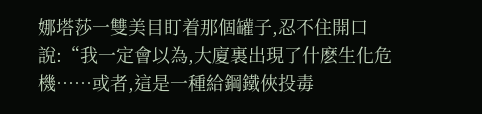娜塔莎一雙美目盯着那個罐子,忍不住開口說:“我一定會以為,大廈裏出現了什麽生化危機……或者,這是一種給鋼鐵俠投毒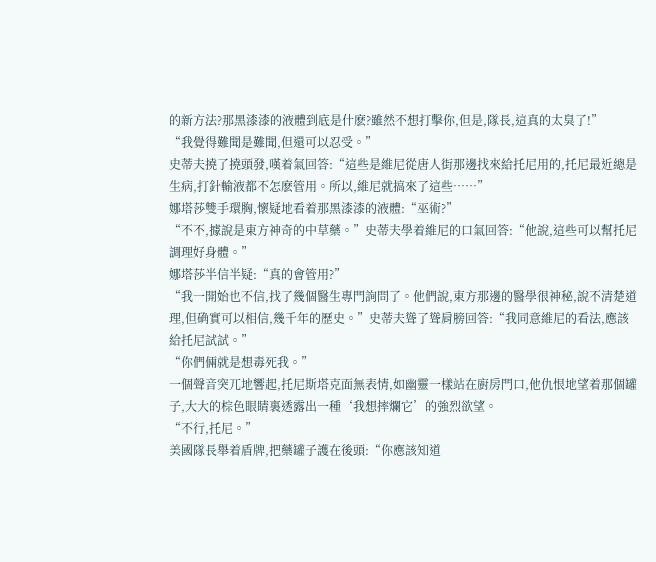的新方法?那黑漆漆的液體到底是什麽?雖然不想打擊你,但是,隊長,這真的太臭了!”
“我覺得難聞是難聞,但還可以忍受。”
史蒂夫撓了撓頭發,嘆着氣回答:“這些是維尼從唐人街那邊找來給托尼用的,托尼最近總是生病,打針輸液都不怎麽管用。所以,維尼就搞來了這些……”
娜塔莎雙手環胸,懷疑地看着那黑漆漆的液體:“巫術?”
“不不,據說是東方神奇的中草藥。”史蒂夫學着維尼的口氣回答:“他說,這些可以幫托尼調理好身體。”
娜塔莎半信半疑:“真的會管用?”
“我一開始也不信,找了幾個醫生專門詢問了。他們說,東方那邊的醫學很神秘,說不清楚道理,但确實可以相信,幾千年的歷史。”史蒂夫聳了聳肩膀回答:“我同意維尼的看法,應該給托尼試試。”
“你們倆就是想毒死我。”
一個聲音突兀地響起,托尼斯塔克面無表情,如幽靈一樣站在廚房門口,他仇恨地望着那個罐子,大大的棕色眼睛裏透露出一種‘我想摔爛它’的強烈欲望。
“不行,托尼。”
美國隊長舉着盾牌,把藥罐子護在後頭:“你應該知道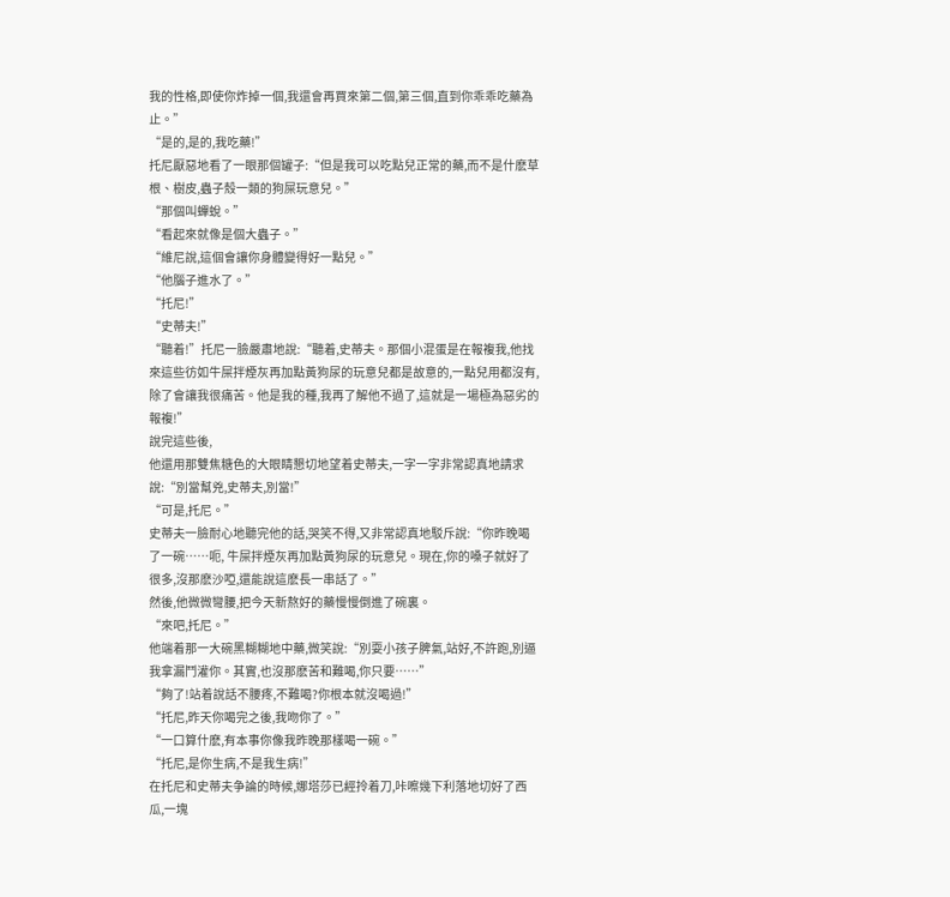我的性格,即使你炸掉一個,我還會再買來第二個,第三個,直到你乖乖吃藥為止。”
“是的,是的,我吃藥!”
托尼厭惡地看了一眼那個罐子:“但是我可以吃點兒正常的藥,而不是什麽草根、樹皮,蟲子殼一類的狗屎玩意兒。”
“那個叫蟬蛻。”
“看起來就像是個大蟲子。”
“維尼說,這個會讓你身體變得好一點兒。”
“他腦子進水了。”
“托尼!”
“史蒂夫!”
“聽着!”托尼一臉嚴肅地說:“聽着,史蒂夫。那個小混蛋是在報複我,他找來這些彷如牛屎拌煙灰再加點黃狗尿的玩意兒都是故意的,一點兒用都沒有,除了會讓我很痛苦。他是我的種,我再了解他不過了,這就是一場極為惡劣的報複!”
說完這些後,
他還用那雙焦糖色的大眼睛懇切地望着史蒂夫,一字一字非常認真地請求說:“別當幫兇,史蒂夫,別當!”
“可是,托尼。”
史蒂夫一臉耐心地聽完他的話,哭笑不得,又非常認真地駁斥說:“你昨晚喝了一碗……呃, 牛屎拌煙灰再加點黃狗尿的玩意兒。現在,你的嗓子就好了很多,沒那麽沙啞,還能說這麽長一串話了。”
然後,他微微彎腰,把今天新熬好的藥慢慢倒進了碗裏。
“來吧,托尼。”
他端着那一大碗黑糊糊地中藥,微笑說:“別耍小孩子脾氣,站好,不許跑,別逼我拿漏鬥灌你。其實,也沒那麽苦和難喝,你只要……”
“夠了!站着說話不腰疼,不難喝?你根本就沒喝過!”
“托尼,昨天你喝完之後,我吻你了。”
“一口算什麽,有本事你像我昨晚那樣喝一碗。”
“托尼,是你生病,不是我生病!”
在托尼和史蒂夫争論的時候,娜塔莎已經拎着刀,咔嚓幾下利落地切好了西瓜,一塊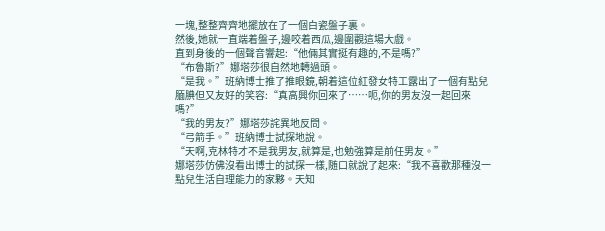一塊,整整齊齊地擺放在了一個白瓷盤子裏。
然後,她就一直端着盤子,邊咬着西瓜,邊圍觀這場大戲。
直到身後的一個聲音響起:“他倆其實挺有趣的,不是嗎?”
“布魯斯?”娜塔莎很自然地轉過頭。
“是我。”班納博士推了推眼鏡,朝着這位紅發女特工露出了一個有點兒腼腆但又友好的笑容:“真高興你回來了……呃,你的男友沒一起回來嗎?”
“我的男友?”娜塔莎詫異地反問。
“弓箭手。”班納博士試探地說。
“天啊,克林特才不是我男友,就算是,也勉強算是前任男友。”
娜塔莎仿佛沒看出博士的試探一樣,随口就說了起來:“我不喜歡那種沒一點兒生活自理能力的家夥。天知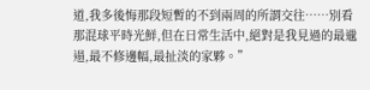道,我多後悔那段短暫的不到兩周的所謂交往……別看那混球平時光鮮,但在日常生活中,絕對是我見過的最邋遢,最不修邊幅,最扯淡的家夥。”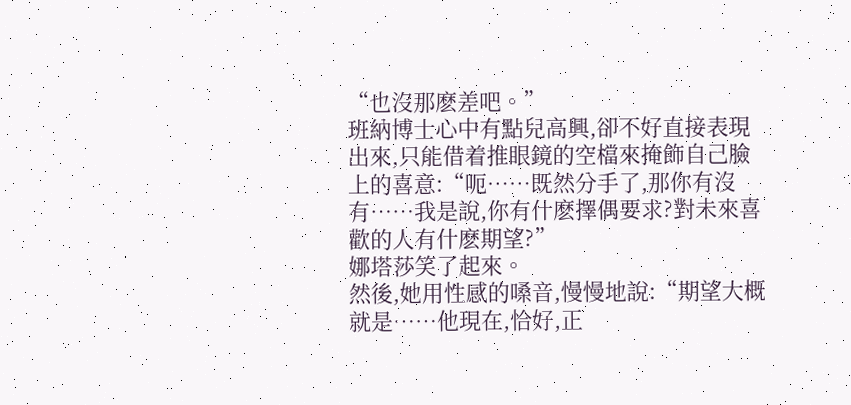“也沒那麽差吧。”
班納博士心中有點兒高興,卻不好直接表現出來,只能借着推眼鏡的空檔來掩飾自己臉上的喜意:“呃……既然分手了,那你有沒有……我是說,你有什麽擇偶要求?對未來喜歡的人有什麽期望?”
娜塔莎笑了起來。
然後,她用性感的嗓音,慢慢地說:“期望大概就是……他現在,恰好,正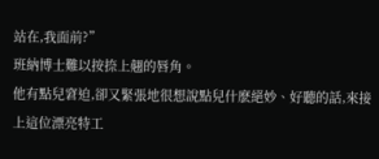站在,我面前?”
班納博士難以按捺上翹的唇角。
他有點兒窘迫,卻又緊張地很想說點兒什麽絕妙、好聽的話,來接上這位漂亮特工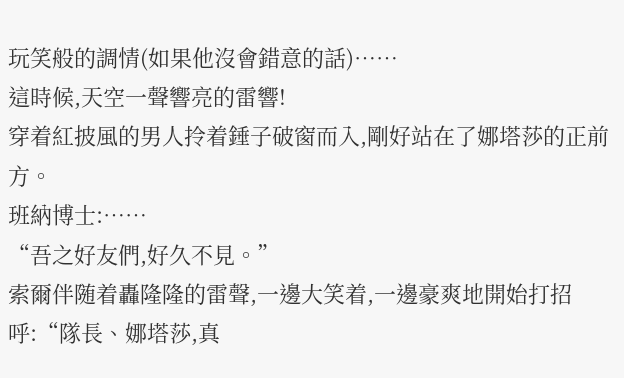玩笑般的調情(如果他沒會錯意的話)……
這時候,天空一聲響亮的雷響!
穿着紅披風的男人拎着錘子破窗而入,剛好站在了娜塔莎的正前方。
班納博士:……
“吾之好友們,好久不見。”
索爾伴随着轟隆隆的雷聲,一邊大笑着,一邊豪爽地開始打招呼:“隊長、娜塔莎,真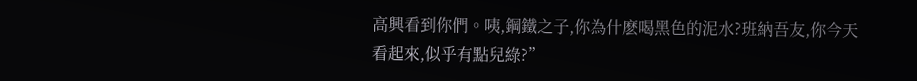高興看到你們。咦,鋼鐵之子,你為什麽喝黑色的泥水?班納吾友,你今天看起來,似乎有點兒綠?”